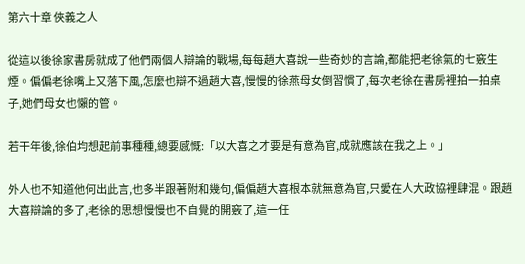第六十章 俠義之人

從這以後徐家書房就成了他們兩個人辯論的戰場,每每趙大喜說一些奇妙的言論,都能把老徐氣的七竅生煙。偏偏老徐嘴上又落下風,怎麼也辯不過趙大喜,慢慢的徐燕母女倒習慣了,每次老徐在書房裡拍一拍桌子,她們母女也懶的管。

若干年後,徐伯均想起前事種種,總要感慨:「以大喜之才要是有意為官,成就應該在我之上。」

外人也不知道他何出此言,也多半跟著附和幾句,偏偏趙大喜根本就無意為官,只愛在人大政協裡肆混。跟趙大喜辯論的多了,老徐的思想慢慢也不自覺的開竅了,這一任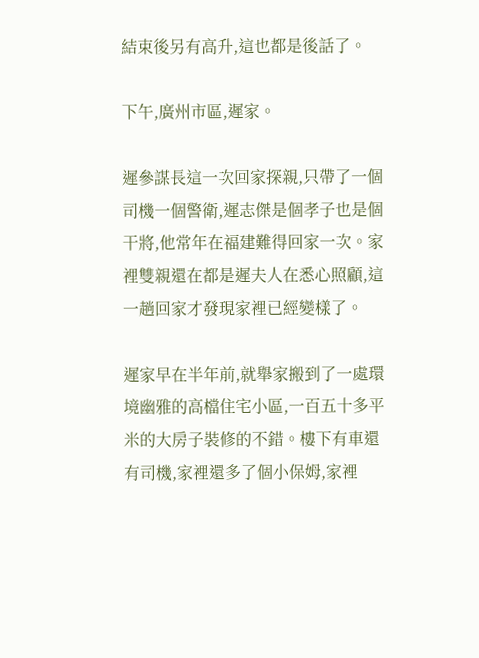結束後另有高升,這也都是後話了。

下午,廣州市區,遲家。

遲參謀長這一次回家探親,只帶了一個司機一個警衛,遲志傑是個孝子也是個干將,他常年在福建難得回家一次。家裡雙親還在都是遲夫人在悉心照顧,這一趟回家才發現家裡已經變樣了。

遲家早在半年前,就舉家搬到了一處環境幽雅的高檔住宅小區,一百五十多平米的大房子裝修的不錯。樓下有車還有司機,家裡還多了個小保姆,家裡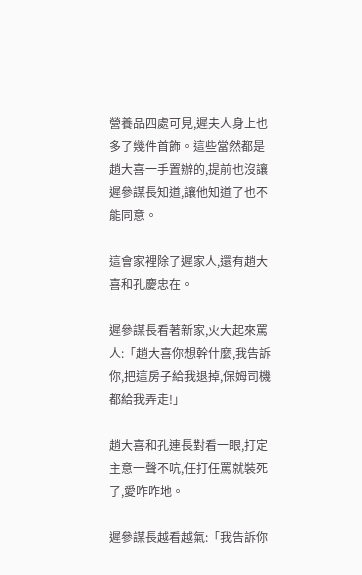營養品四處可見,遲夫人身上也多了幾件首飾。這些當然都是趙大喜一手置辦的,提前也沒讓遲參謀長知道,讓他知道了也不能同意。

這會家裡除了遲家人,還有趙大喜和孔慶忠在。

遲參謀長看著新家,火大起來罵人:「趙大喜你想幹什麼,我告訴你,把這房子給我退掉,保姆司機都給我弄走!」

趙大喜和孔連長對看一眼,打定主意一聲不吭,任打任罵就裝死了,愛咋咋地。

遲參謀長越看越氣:「我告訴你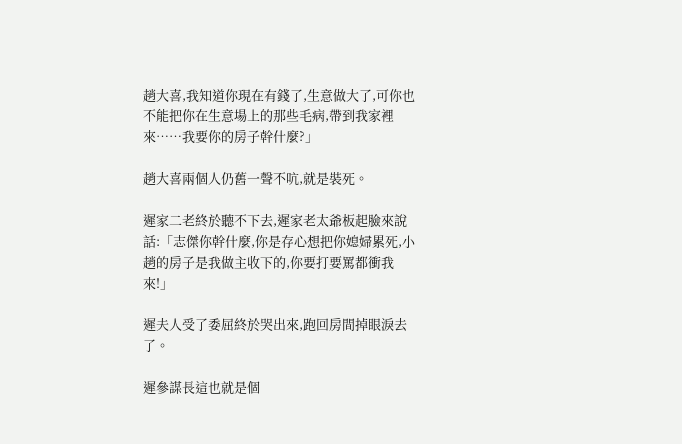趙大喜,我知道你現在有錢了,生意做大了,可你也不能把你在生意場上的那些毛病,帶到我家裡來……我要你的房子幹什麼?」

趙大喜兩個人仍舊一聲不吭,就是裝死。

遲家二老終於聽不下去,遲家老太爺板起臉來說話:「志傑你幹什麼,你是存心想把你媳婦累死,小趙的房子是我做主收下的,你要打要罵都衝我來!」

遲夫人受了委屈終於哭出來,跑回房間掉眼淚去了。

遲參謀長這也就是個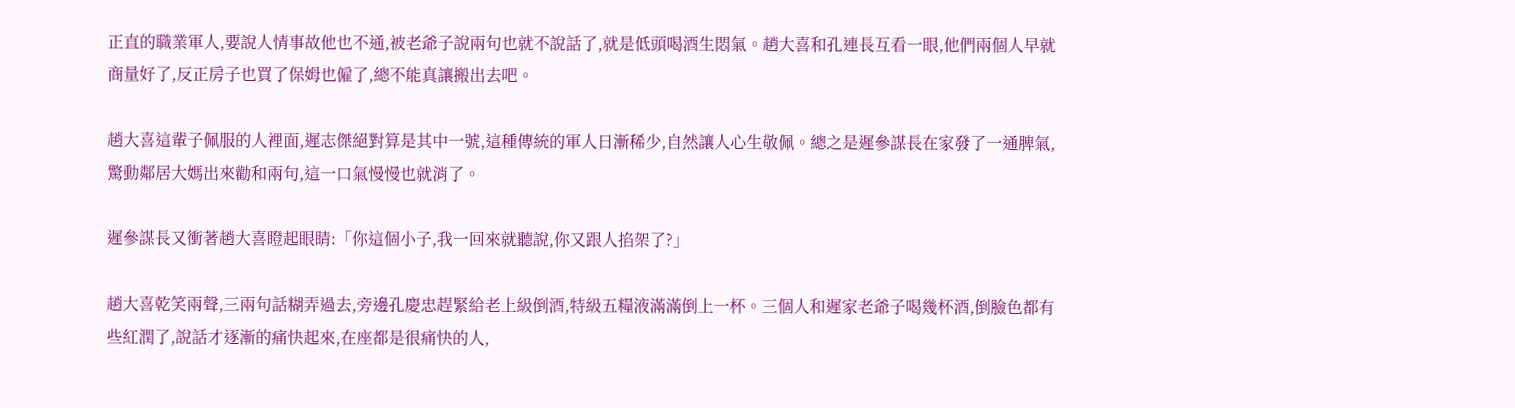正直的職業軍人,要說人情事故他也不通,被老爺子說兩句也就不說話了,就是低頭喝酒生悶氣。趙大喜和孔連長互看一眼,他們兩個人早就商量好了,反正房子也買了保姆也僱了,總不能真讓搬出去吧。

趙大喜這輩子佩服的人裡面,遲志傑絕對算是其中一號,這種傳統的軍人日漸稀少,自然讓人心生敬佩。總之是遲參謀長在家發了一通脾氣,驚動鄰居大媽出來勸和兩句,這一口氣慢慢也就消了。

遲參謀長又衝著趙大喜瞪起眼睛:「你這個小子,我一回來就聽說,你又跟人掐架了?」

趙大喜乾笑兩聲,三兩句話糊弄過去,旁邊孔慶忠趕緊給老上級倒酒,特級五糧液滿滿倒上一杯。三個人和遲家老爺子喝幾杯酒,倒臉色都有些紅潤了,說話才逐漸的痛快起來,在座都是很痛快的人,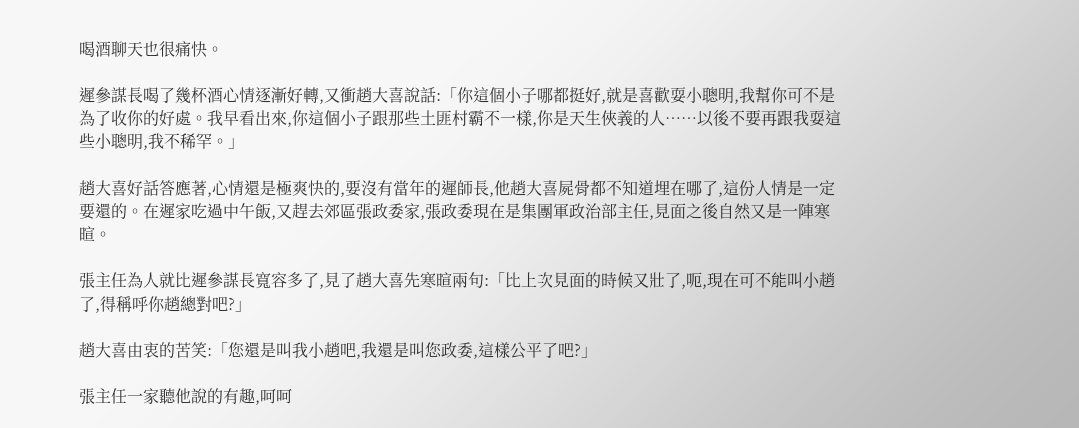喝酒聊天也很痛快。

遲參謀長喝了幾杯酒心情逐漸好轉,又衝趙大喜說話:「你這個小子哪都挺好,就是喜歡耍小聰明,我幫你可不是為了收你的好處。我早看出來,你這個小子跟那些土匪村霸不一樣,你是天生俠義的人……以後不要再跟我耍這些小聰明,我不稀罕。」

趙大喜好話答應著,心情還是極爽快的,要沒有當年的遲師長,他趙大喜屍骨都不知道埋在哪了,這份人情是一定要還的。在遲家吃過中午飯,又趕去郊區張政委家,張政委現在是集團軍政治部主任,見面之後自然又是一陣寒暄。

張主任為人就比遲參謀長寬容多了,見了趙大喜先寒暄兩句:「比上次見面的時候又壯了,呃,現在可不能叫小趙了,得稱呼你趙總對吧?」

趙大喜由衷的苦笑:「您還是叫我小趙吧,我還是叫您政委,這樣公平了吧?」

張主任一家聽他說的有趣,呵呵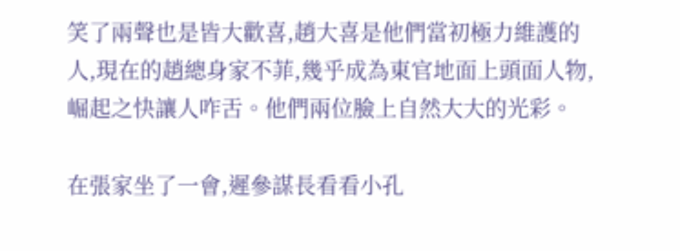笑了兩聲也是皆大歡喜,趙大喜是他們當初極力維護的人,現在的趙總身家不菲,幾乎成為東官地面上頭面人物,崛起之快讓人咋舌。他們兩位臉上自然大大的光彩。

在張家坐了一會,遲參謀長看看小孔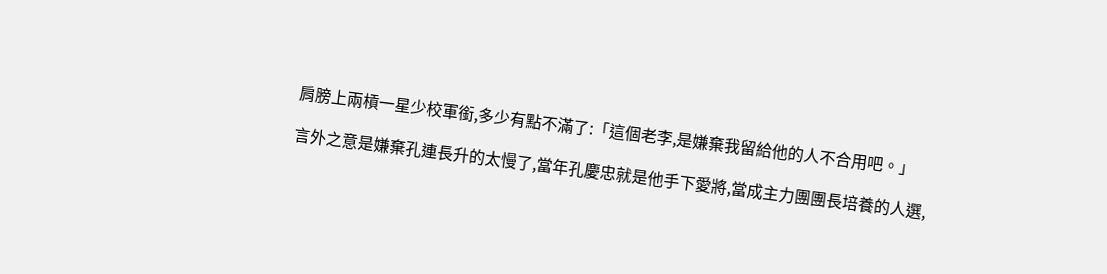肩膀上兩槓一星少校軍銜,多少有點不滿了:「這個老李,是嫌棄我留給他的人不合用吧。」

言外之意是嫌棄孔連長升的太慢了,當年孔慶忠就是他手下愛將,當成主力團團長培養的人選,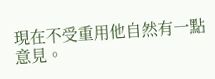現在不受重用他自然有一點意見。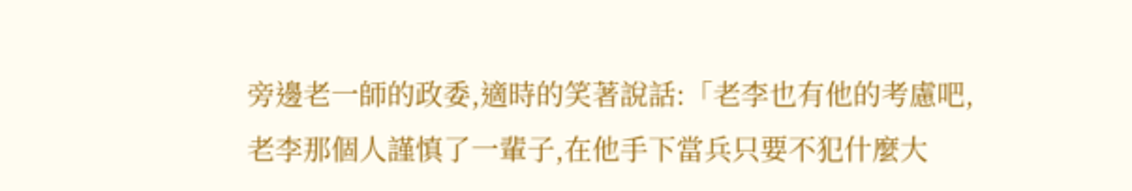旁邊老一師的政委,適時的笑著說話:「老李也有他的考慮吧,老李那個人謹慎了一輩子,在他手下當兵只要不犯什麼大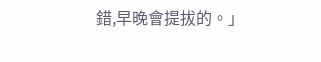錯,早晚會提拔的。」